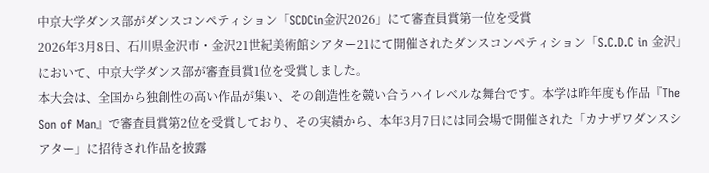中京大学ダンス部がダンスコンペティション「SCDCin金沢2026」にて審査員賞第一位を受賞
2026年3月8日、石川県金沢市・金沢21世紀美術館シアター21にて開催されたダンスコンペティション「S.C.D.C in 金沢」において、中京大学ダンス部が審査員賞1位を受賞しました。
本大会は、全国から独創性の高い作品が集い、その創造性を競い合うハイレベルな舞台です。本学は昨年度も作品『The Son of Man』で審査員賞第2位を受賞しており、その実績から、本年3月7日には同会場で開催された「カナザワダンスシアター」に招待され作品を披露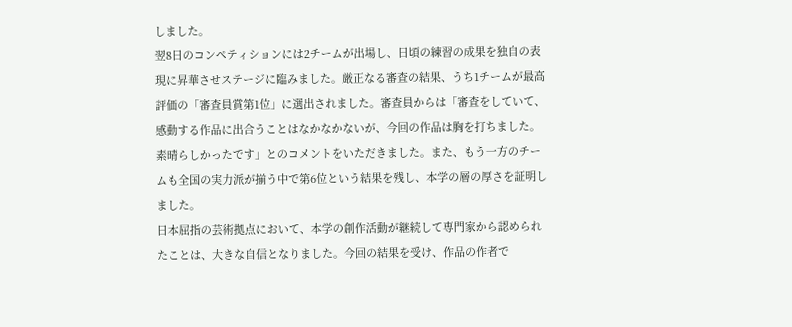しました。
翌8日のコンペティションには2チームが出場し、日頃の練習の成果を独自の表現に昇華させステージに臨みました。厳正なる審査の結果、うち1チームが最高評価の「審査員賞第1位」に選出されました。審査員からは「審査をしていて、感動する作品に出合うことはなかなかないが、今回の作品は胸を打ちました。素晴らしかったです」とのコメントをいただきました。また、もう一方のチームも全国の実力派が揃う中で第6位という結果を残し、本学の層の厚さを証明しました。
日本屈指の芸術拠点において、本学の創作活動が継続して専門家から認められたことは、大きな自信となりました。今回の結果を受け、作品の作者で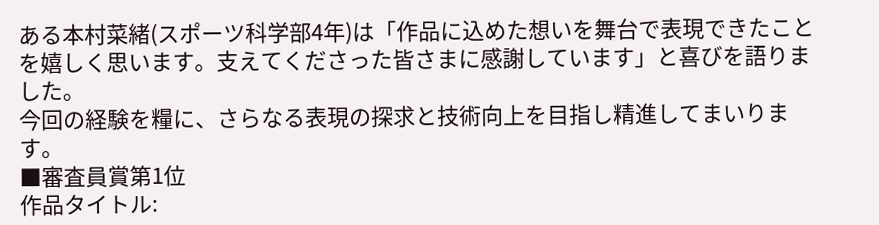ある本村菜緒(スポーツ科学部4年)は「作品に込めた想いを舞台で表現できたことを嬉しく思います。支えてくださった皆さまに感謝しています」と喜びを語りました。
今回の経験を糧に、さらなる表現の探求と技術向上を目指し精進してまいります。
■審査員賞第1位
作品タイトル: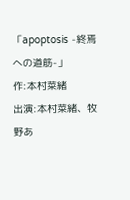「apoptosis -終焉への道筋-」
作:本村菜緒
出演:本村菜緒、牧野あ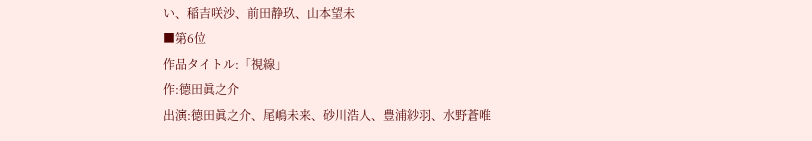い、稲吉咲沙、前田静玖、山本望未
■第6位
作品タイトル:「視線」
作:德田眞之介
出演:德田眞之介、尾嶋未来、砂川浩人、豊浦紗羽、水野蒼唯